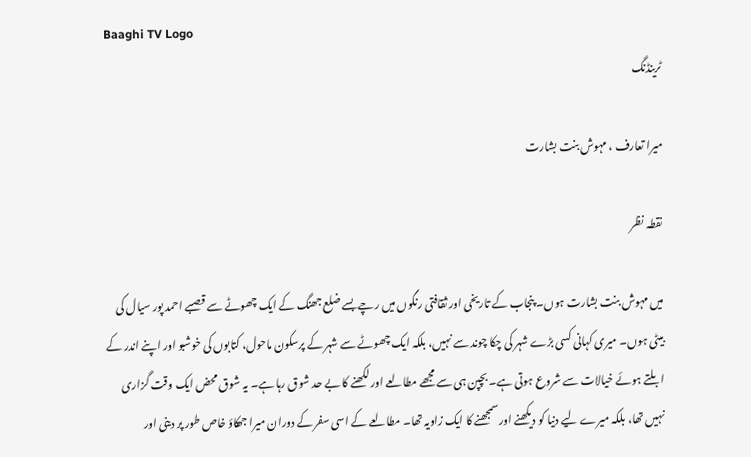Baaghi TV Logo
ٹرینڈنگ

میرا تعارف ، مہوش بنت بشارت

نقطہ نظر

میں مہوش بنت بشارت ہوں۔ پنجاب کے تاریخی اور ثقافتی رنگوں میں رچے بسے ضلع جھنگ کے ایک چھوٹے سے قصبے احمد پور سیال کی بیٹی ہوں۔ میری کہانی کسی بڑے شہر کی چکا چوند سے نہیں، بلکہ ایک چھوٹے سے شہر کے پرسکون ماحول، کتابوں کی خوشبو اور اپنے اندر کے ابلتے ہوئے خیالات سے شروع ہوتی ہے۔ بچپن ہی سے مجھے مطالعے اور لکھنے کا بے حد شوق رہا ہے۔ یہ شوق محض ایک وقت گزاری نہیں تھا، بلکہ میرے لیے دنیا کو دیکھنے اور سمجھنے کا ایک زاویہ تھا۔ مطالعے کے اسی سفر کے دوران میرا جھکاؤ خاص طور پر دینی اور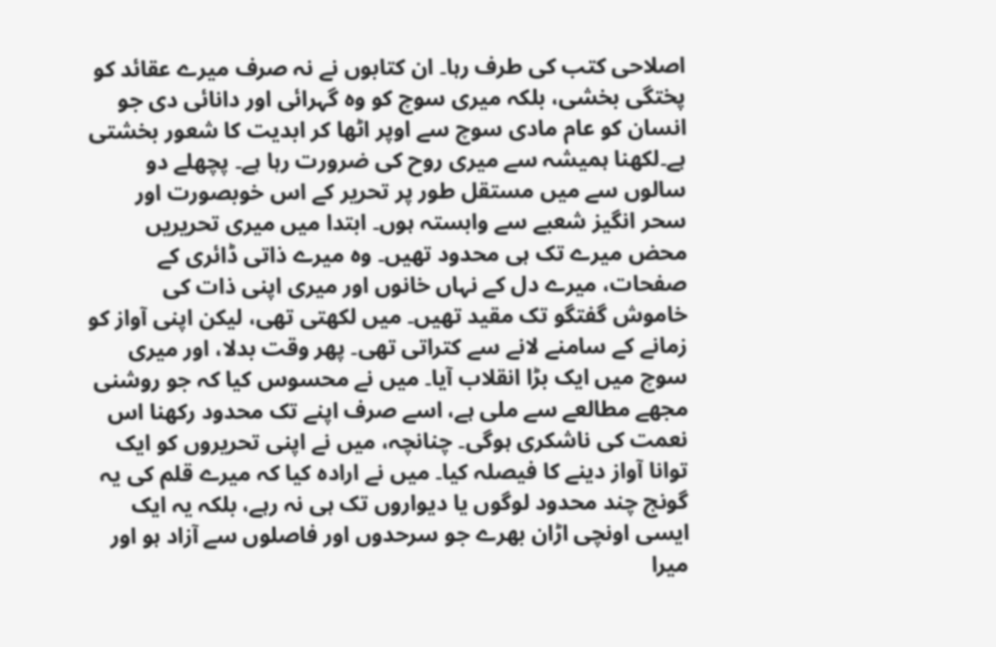اصلاحی کتب کی طرف رہا۔ ان کتابوں نے نہ صرف میرے عقائد کو پختگی بخشی، بلکہ میری سوچ کو وہ گہرائی اور دانائی دی جو انسان کو عام مادی سوچ سے اوپر اٹھا کر ابدیت کا شعور بخشتی ہے۔لکھنا ہمیشہ سے میری روح کی ضرورت رہا ہے۔ پچھلے دو سالوں سے میں مستقل طور پر تحریر کے اس خوبصورت اور سحر انگیز شعبے سے وابستہ ہوں۔ ابتدا میں میری تحریریں محض میرے تک ہی محدود تھیں۔ وہ میرے ذاتی ڈائری کے صفحات، میرے دل کے نہاں خانوں اور میری اپنی ذات کی خاموش گفتگو تک مقید تھیں۔ میں لکھتی تھی، لیکن اپنی آواز کو زمانے کے سامنے لانے سے کتراتی تھی۔ پھر وقت بدلا، اور میری سوچ میں ایک بڑا انقلاب آیا۔ میں نے محسوس کیا کہ جو روشنی مجھے مطالعے سے ملی ہے، اسے صرف اپنے تک محدود رکھنا اس نعمت کی ناشکری ہوگی۔ چنانچہ، میں نے اپنی تحریروں کو ایک توانا آواز دینے کا فیصلہ کیا۔ میں نے ارادہ کیا کہ میرے قلم کی یہ گونج چند محدود لوگوں یا دیواروں تک ہی نہ رہے، بلکہ یہ ایک ایسی اونچی اڑان بھرے جو سرحدوں اور فاصلوں سے آزاد ہو اور میرا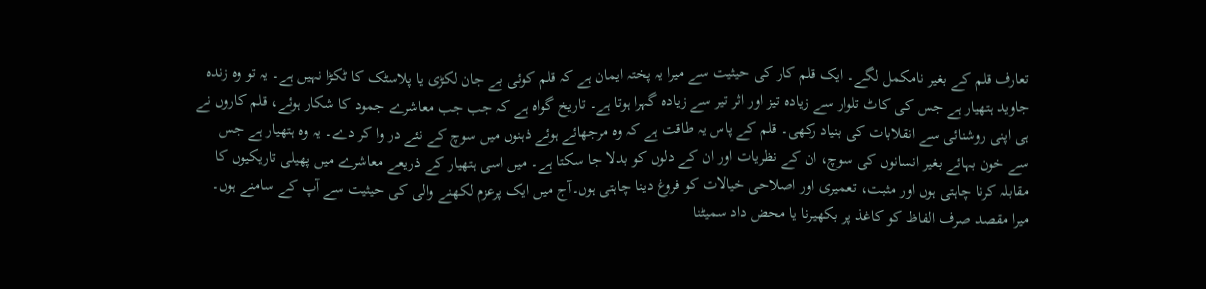تعارف قلم کے بغیر نامکمل لگے۔ ایک قلم کار کی حیثیت سے میرا یہ پختہ ایمان ہے کہ قلم کوئی بے جان لکڑی یا پلاسٹک کا ٹکڑا نہیں ہے۔ یہ تو وہ زندہ جاوید ہتھیار ہے جس کی کاٹ تلوار سے زیادہ تیز اور اثر تیر سے زیادہ گہرا ہوتا ہے۔ تاریخ گواہ ہے کہ جب جب معاشرے جمود کا شکار ہوئے، قلم کاروں نے ہی اپنی روشنائی سے انقلابات کی بنیاد رکھی۔ قلم کے پاس یہ طاقت ہے کہ وہ مرجھائے ہوئے ذہنوں میں سوچ کے نئے در وا کر دے۔ یہ وہ ہتھیار ہے جس سے خون بہائے بغیر انسانوں کی سوچ، ان کے نظریات اور ان کے دلوں کو بدلا جا سکتا ہے۔ میں اسی ہتھیار کے ذریعے معاشرے میں پھیلی تاریکیوں کا مقابلہ کرنا چاہتی ہوں اور مثبت، تعمیری اور اصلاحی خیالات کو فروغ دینا چاہتی ہوں۔آج میں ایک پرعزم لکھنے والی کی حیثیت سے آپ کے سامنے ہوں۔ میرا مقصد صرف الفاظ کو کاغذ پر بکھیرنا یا محض داد سمیٹنا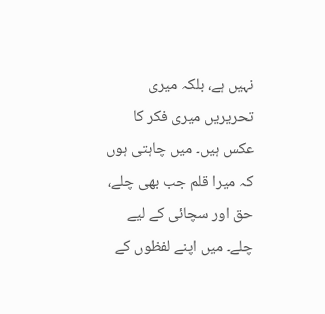نہیں ہے، بلکہ میری تحریریں میری فکر کا عکس ہیں۔ میں چاہتی ہوں کہ میرا قلم جب بھی چلے، حق اور سچائی کے لیے چلے۔ میں اپنے لفظوں کے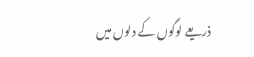ذریعے لوگوں کے دلوں میں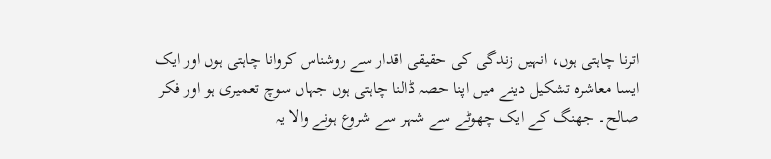اترنا چاہتی ہوں، انہیں زندگی کی حقیقی اقدار سے روشناس کروانا چاہتی ہوں اور ایک ایسا معاشرہ تشکیل دینے میں اپنا حصہ ڈالنا چاہتی ہوں جہاں سوچ تعمیری ہو اور فکر صالح۔ جھنگ کے ایک چھوٹے سے شہر سے شروع ہونے والا یہ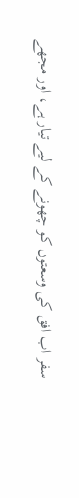سفر اب افق کی وسعتوں کو چھونے کے لیے تیار ہے، اور مجھے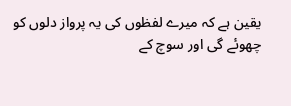یقین ہے کہ میرے لفظوں کی یہ پرواز دلوں کو چھوئے گی اور سوچ کے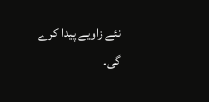نئے زاویے پیدا کرے گی۔